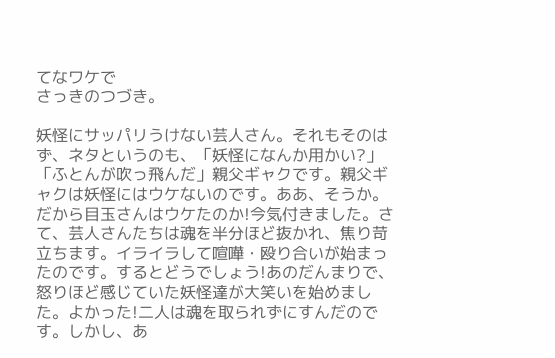てなワケで
さっきのつづき。

妖怪にサッパリうけない芸人さん。それもそのはず、ネタというのも、「妖怪になんか用かい?」「ふとんが吹っ飛んだ」親父ギャクです。親父ギャクは妖怪にはウケないのです。ああ、そうか。だから目玉さんはウケたのか!今気付きました。さて、芸人さんたちは魂を半分ほど抜かれ、焦り苛立ちます。イライラして喧嘩・殴り合いが始まったのです。するとどうでしょう!あのだんまりで、怒りほど感じていた妖怪達が大笑いを始めました。よかった!二人は魂を取られずにすんだのです。しかし、あ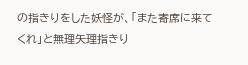の指きりをした妖怪が、「また寄席に来てくれ」と無理矢理指きり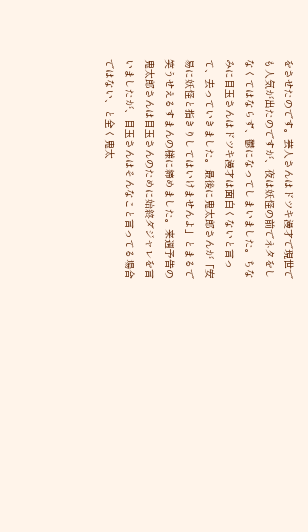をさせたのです。芸人さんはドツキ漫才で現世でも人気が出たのですが、夜は妖怪の前でネタをしなくてはならず、鬱になってしまいました。ちなみに目玉さんはドツキ漫才は面白くないと言って、去っていきました。最後に鬼太郎さんが「安易に妖怪と指きりしてはいけませんよ」とまるで笑うせえるすまんの様に締めました。来週予告の鬼太郎さんは目玉さんのために始終ダジャレを言いましたが、目玉さんはそんなこと言ってる場合ではない、と全く鬼太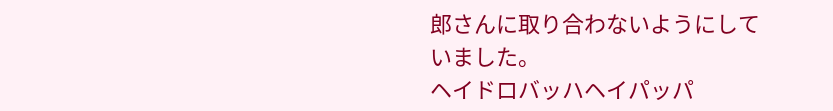郎さんに取り合わないようにしていました。
ヘイドロバッハヘイパッパ